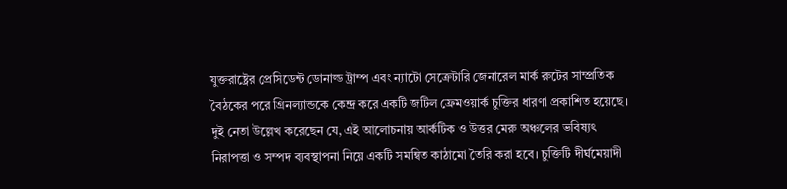যুক্তরাষ্ট্রের প্রেসিডেন্ট ডোনাল্ড ট্রাম্প এবং ন্যাটো সেক্রেটারি জেনারেল মার্ক রুটের সাম্প্রতিক বৈঠকের পরে গ্রিনল্যান্ডকে কেন্দ্র করে একটি জটিল ফ্রেমওয়ার্ক চুক্তির ধারণা প্রকাশিত হয়েছে। দুই নেতা উল্লেখ করেছেন যে, এই আলোচনায় আর্কটিক ও উত্তর মেরু অঞ্চলের ভবিষ্যৎ নিরাপত্তা ও সম্পদ ব্যবস্থাপনা নিয়ে একটি সমন্বিত কাঠামো তৈরি করা হবে। চুক্তিটি দীর্ঘমেয়াদী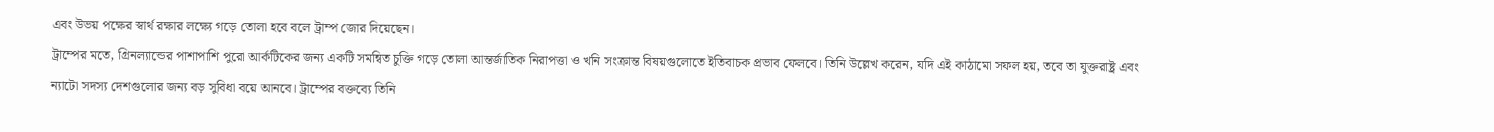এবং উভয় পক্ষের স্বার্থ রক্ষার লক্ষ্যে গড়ে তোলা হবে বলে ট্রাম্প জোর দিয়েছেন।
ট্রাম্পের মতে, গ্রিনল্যান্ডের পাশাপাশি পুরো আর্কটিকের জন্য একটি সমন্বিত চুক্তি গড়ে তোলা আন্তর্জাতিক নিরাপত্তা ও খনি সংক্রান্ত বিষয়গুলোতে ইতিবাচক প্রভাব ফেলবে। তিনি উল্লেখ করেন, যদি এই কাঠামো সফল হয়, তবে তা যুক্তরাষ্ট্র এবং ন্যাটো সদস্য দেশগুলোর জন্য বড় সুবিধা বয়ে আনবে। ট্রাম্পের বক্তব্যে তিনি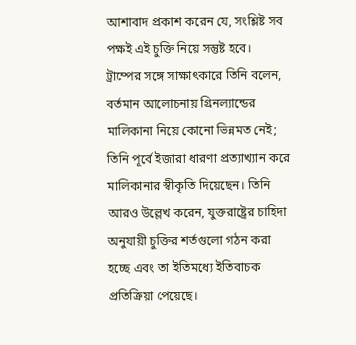আশাবাদ প্রকাশ করেন যে, সংশ্লিষ্ট সব পক্ষই এই চুক্তি নিয়ে সন্তুষ্ট হবে।
ট্রাম্পের সঙ্গে সাক্ষাৎকারে তিনি বলেন, বর্তমান আলোচনায় গ্রিনল্যান্ডের মালিকানা নিয়ে কোনো ভিন্নমত নেই; তিনি পূর্বে ইজারা ধারণা প্রত্যাখ্যান করে মালিকানার স্বীকৃতি দিয়েছেন। তিনি আরও উল্লেখ করেন, যুক্তরাষ্ট্রের চাহিদা অনুযায়ী চুক্তির শর্তগুলো গঠন করা হচ্ছে এবং তা ইতিমধ্যে ইতিবাচক প্রতিক্রিয়া পেয়েছে।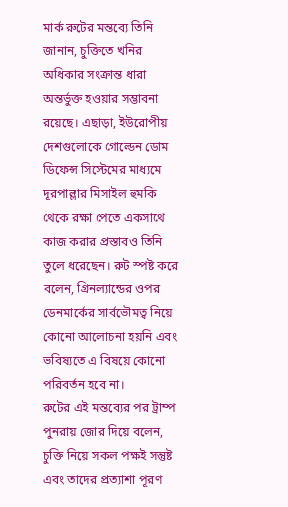মার্ক রুটের মন্তব্যে তিনি জানান, চুক্তিতে খনির অধিকার সংক্রান্ত ধারা অন্তর্ভুক্ত হওয়ার সম্ভাবনা রয়েছে। এছাড়া, ইউরোপীয় দেশগুলোকে গোল্ডেন ডোম ডিফেন্স সিস্টেমের মাধ্যমে দূরপাল্লার মিসাইল হুমকি থেকে রক্ষা পেতে একসাথে কাজ করার প্রস্তাবও তিনি তুলে ধরেছেন। রুট স্পষ্ট করে বলেন, গ্রিনল্যান্ডের ওপর ডেনমার্কের সার্বভৌমত্ব নিয়ে কোনো আলোচনা হয়নি এবং ভবিষ্যতে এ বিষয়ে কোনো পরিবর্তন হবে না।
রুটের এই মন্তব্যের পর ট্রাম্প পুনরায় জোর দিয়ে বলেন, চুক্তি নিয়ে সকল পক্ষই সন্তুষ্ট এবং তাদের প্রত্যাশা পূরণ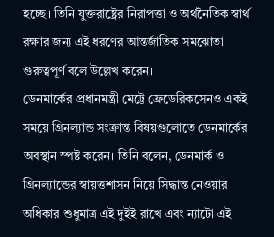হচ্ছে। তিনি যুক্তরাষ্ট্রের নিরাপত্তা ও অর্থনৈতিক স্বার্থ রক্ষার জন্য এই ধরণের আন্তর্জাতিক সমঝোতা গুরুত্বপূর্ণ বলে উল্লেখ করেন।
ডেনমার্কের প্রধানমন্ত্রী মেট্টে ফ্রেডেরিকসেনও একই সময়ে গ্রিনল্যান্ড সংক্রান্ত বিষয়গুলোতে ডেনমার্কের অবস্থান স্পষ্ট করেন। তিনি বলেন, ডেনমার্ক ও গ্রিনল্যান্ডের স্বায়ত্তশাসন নিয়ে সিদ্ধান্ত নেওয়ার অধিকার শুধুমাত্র এই দুইই রাখে এবং ন্যাটো এই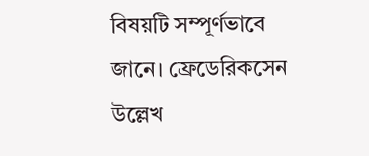বিষয়টি সম্পূর্ণভাবে জানে। ফ্রেডেরিকসেন উল্লেখ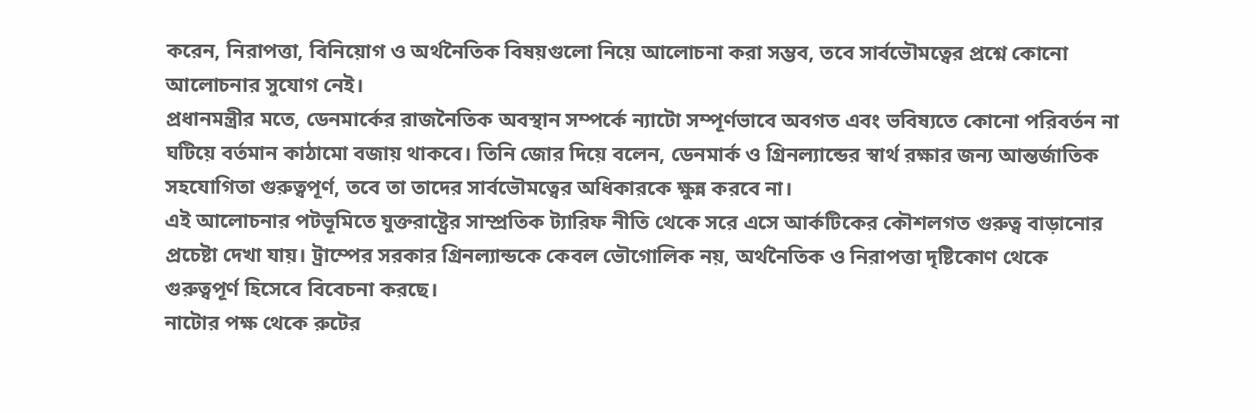করেন, নিরাপত্তা, বিনিয়োগ ও অর্থনৈতিক বিষয়গুলো নিয়ে আলোচনা করা সম্ভব, তবে সার্বভৌমত্বের প্রশ্নে কোনো আলোচনার সুযোগ নেই।
প্রধানমন্ত্রীর মতে, ডেনমার্কের রাজনৈতিক অবস্থান সম্পর্কে ন্যাটো সম্পূর্ণভাবে অবগত এবং ভবিষ্যতে কোনো পরিবর্তন না ঘটিয়ে বর্তমান কাঠামো বজায় থাকবে। তিনি জোর দিয়ে বলেন, ডেনমার্ক ও গ্রিনল্যান্ডের স্বার্থ রক্ষার জন্য আন্তর্জাতিক সহযোগিতা গুরুত্বপূর্ণ, তবে তা তাদের সার্বভৌমত্বের অধিকারকে ক্ষুন্ন করবে না।
এই আলোচনার পটভূমিতে যুক্তরাষ্ট্রের সাম্প্রতিক ট্যারিফ নীতি থেকে সরে এসে আর্কটিকের কৌশলগত গুরুত্ব বাড়ানোর প্রচেষ্টা দেখা যায়। ট্রাম্পের সরকার গ্রিনল্যান্ডকে কেবল ভৌগোলিক নয়, অর্থনৈতিক ও নিরাপত্তা দৃষ্টিকোণ থেকে গুরুত্বপূর্ণ হিসেবে বিবেচনা করছে।
নাটোর পক্ষ থেকে রুটের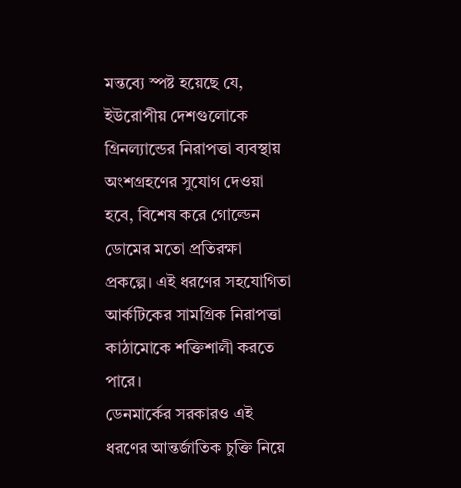মন্তব্যে স্পষ্ট হয়েছে যে, ইউরোপীয় দেশগুলোকে গ্রিনল্যান্ডের নিরাপত্তা ব্যবস্থায় অংশগ্রহণের সুযোগ দেওয়া হবে, বিশেষ করে গোল্ডেন ডোমের মতো প্রতিরক্ষা প্রকল্পে। এই ধরণের সহযোগিতা আর্কটিকের সামগ্রিক নিরাপত্তা কাঠামোকে শক্তিশালী করতে পারে।
ডেনমার্কের সরকারও এই ধরণের আন্তর্জাতিক চুক্তি নিয়ে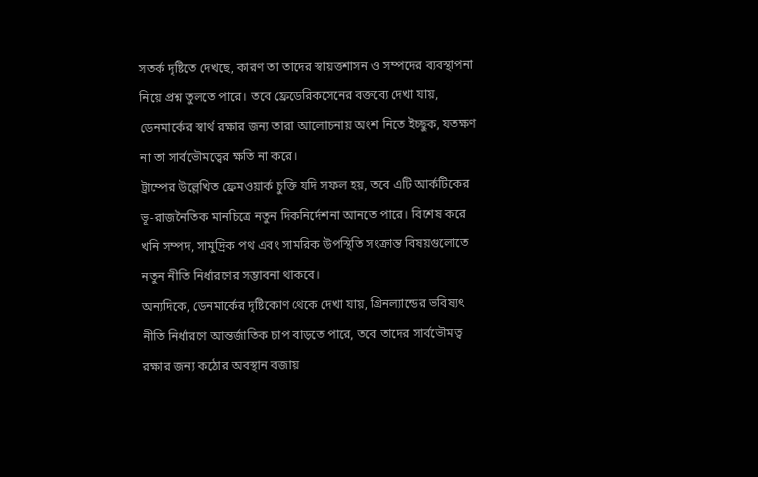সতর্ক দৃষ্টিতে দেখছে, কারণ তা তাদের স্বায়ত্তশাসন ও সম্পদের ব্যবস্থাপনা নিয়ে প্রশ্ন তুলতে পারে। তবে ফ্রেডেরিকসেনের বক্তব্যে দেখা যায়, ডেনমার্কের স্বার্থ রক্ষার জন্য তারা আলোচনায় অংশ নিতে ইচ্ছুক, যতক্ষণ না তা সার্বভৌমত্বের ক্ষতি না করে।
ট্রাম্পের উল্লেখিত ফ্রেমওয়ার্ক চুক্তি যদি সফল হয়, তবে এটি আর্কটিকের ভূ-রাজনৈতিক মানচিত্রে নতুন দিকনির্দেশনা আনতে পারে। বিশেষ করে খনি সম্পদ, সামুদ্রিক পথ এবং সামরিক উপস্থিতি সংক্রান্ত বিষয়গুলোতে নতুন নীতি নির্ধারণের সম্ভাবনা থাকবে।
অন্যদিকে, ডেনমার্কের দৃষ্টিকোণ থেকে দেখা যায়, গ্রিনল্যান্ডের ভবিষ্যৎ নীতি নির্ধারণে আন্তর্জাতিক চাপ বাড়তে পারে, তবে তাদের সার্বভৌমত্ব রক্ষার জন্য কঠোর অবস্থান বজায়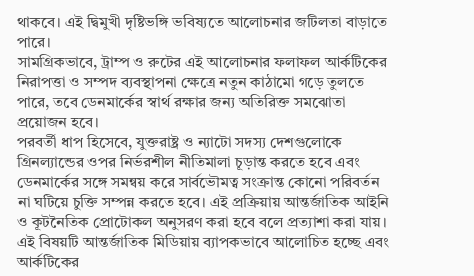থাকবে। এই দ্বিমুখী দৃষ্টিভঙ্গি ভবিষ্যতে আলোচনার জটিলতা বাড়াতে পারে।
সামগ্রিকভাবে, ট্রাম্প ও রুটের এই আলোচনার ফলাফল আর্কটিকের নিরাপত্তা ও সম্পদ ব্যবস্থাপনা ক্ষেত্রে নতুন কাঠামো গড়ে তুলতে পারে, তবে ডেনমার্কের স্বার্থ রক্ষার জন্য অতিরিক্ত সমঝোতা প্রয়োজন হবে।
পরবর্তী ধাপ হিসেবে, যুক্তরাষ্ট্র ও ন্যাটো সদস্য দেশগুলোকে গ্রিনল্যান্ডের ওপর নির্ভরশীল নীতিমালা চূড়ান্ত করতে হবে এবং ডেনমার্কের সঙ্গে সমন্বয় করে সার্বভৌমত্ব সংক্রান্ত কোনো পরিবর্তন না ঘটিয়ে চুক্তি সম্পন্ন করতে হবে। এই প্রক্রিয়ায় আন্তর্জাতিক আইনি ও কূটনৈতিক প্রোটোকল অনুসরণ করা হবে বলে প্রত্যাশা করা যায়।
এই বিষয়টি আন্তর্জাতিক মিডিয়ায় ব্যাপকভাবে আলোচিত হচ্ছে এবং আর্কটিকের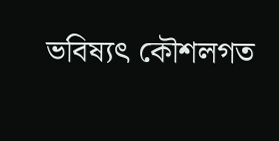ভবিষ্যৎ কৌশলগত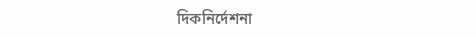দিকনির্দেশনা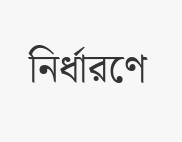নির্ধারণে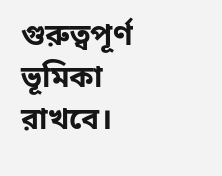গুরুত্বপূর্ণ ভূমিকা রাখবে।